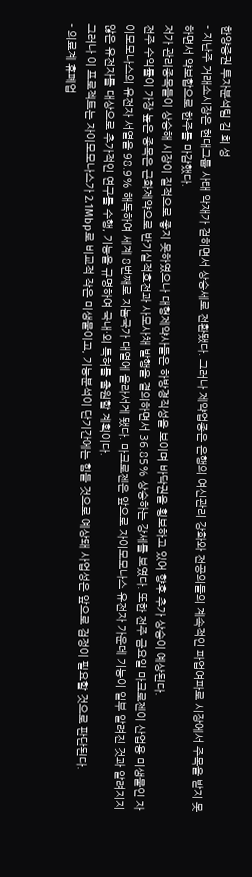한양증권 투자분석팀 김 희 성
- 지난주 거래소시장은 현대그룹 사태 악재가 걷히면서 상승세로 전환됐다. 그러나 제약업종은 은행의 여신관리 강화와 전공의들의 계속적인 파업여파로 시장에서 주목을 받지 못하면서 약보합으로 한주를 마감했다.
저가 관리종목들이 상승해 시장이 질적으로 좋지 못하였으나 대형제약사들은 하방경직성을 보이며 바닥권을 횡보하고 있어 향후 추가 상승이 예상된다.
전주 수익률이 가장 높은 종목은 근화제약으로 반기실적호전과 사모사채 발행을 결의하면서 36.85% 상승하는 강세를 보였다. 또한 전주 금요일 마크로젠이 산업용 미생물인 자이모모나스의 유전자 서열을 98.9% 해독하여 세계 8번째로 지놈국가 대열에 올라서게 됐다. 마크로젠은 앞으로 자이모모나스 유전자 가운데 기능이 일부 알려진 것과 알려지지 않은 유전자를 대상으로 추가적인 연구를 수행, 기능을 규명하여 국내·외 특허를 출원할 계획이다.
그러나 이 프로젝트는 자이모모나스가 2.1Mbp로 비교적 작은 미생물이고, 기능분석이 단기간에는 힘들 것으로 예상돼 사업성은 앞으로 검정이 필요할 것으로 판단된다.
- 의료계 휴폐업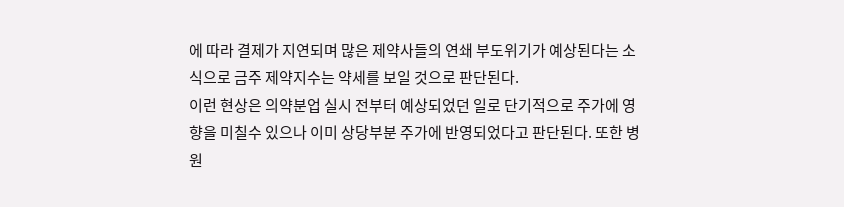에 따라 결제가 지연되며 많은 제약사들의 연쇄 부도위기가 예상된다는 소식으로 금주 제약지수는 약세를 보일 것으로 판단된다.
이런 현상은 의약분업 실시 전부터 예상되었던 일로 단기적으로 주가에 영향을 미칠수 있으나 이미 상당부분 주가에 반영되었다고 판단된다. 또한 병원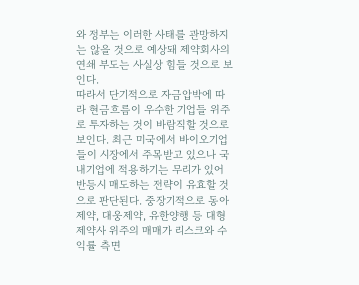와 정부는 이러한 사태를 관망하지는 않을 것으로 예상돼 제약회사의 연쇄 부도는 사실상 힘들 것으로 보인다.
따라서 단기적으로 자금압박에 따라 현금흐름이 우수한 기업들 위주로 투자하는 것이 바람직할 것으로 보인다. 최근 미국에서 바이오기업들이 시장에서 주목받고 있으나 국내기업에 적용하기는 무리가 있어 반등시 매도하는 전략이 유효할 것으로 판단된다. 중장기적으로 동아제약, 대웅제약, 유한양행 등 대형제약사 위주의 매매가 리스크와 수익률 측면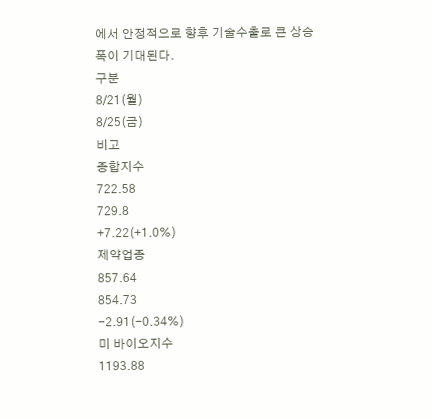에서 안정적으로 향후 기술수출로 큰 상승폭이 기대된다.
구분
8/21(월)
8/25(금)
비고
종합지수
722.58
729.8
+7.22(+1.0%)
제약업종
857.64
854.73
-2.91(-0.34%)
미 바이오지수
1193.88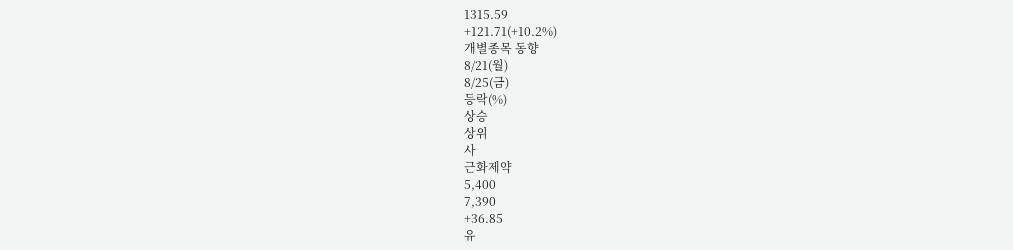1315.59
+121.71(+10.2%)
개별종목 동향
8/21(월)
8/25(금)
등락(%)
상승
상위
사
근화제약
5,400
7,390
+36.85
유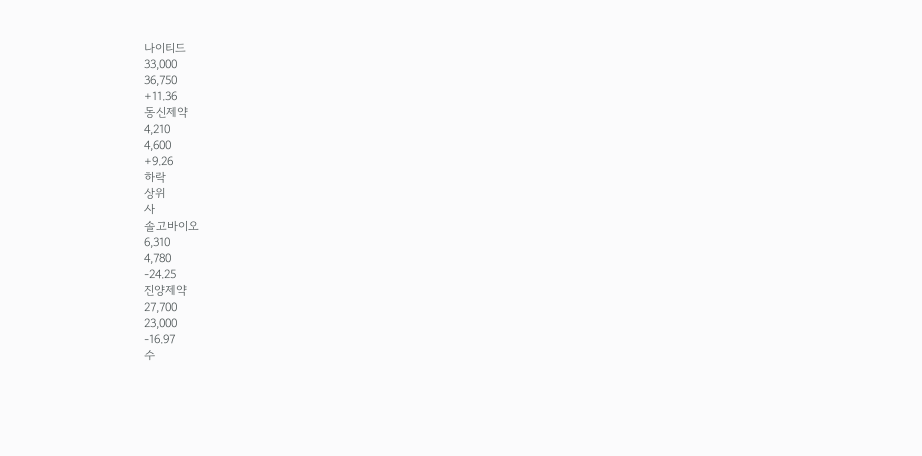나이티드
33,000
36,750
+11.36
동신제약
4,210
4,600
+9.26
하락
상위
사
솔고바이오
6,310
4,780
-24.25
진양제약
27,700
23,000
-16.97
수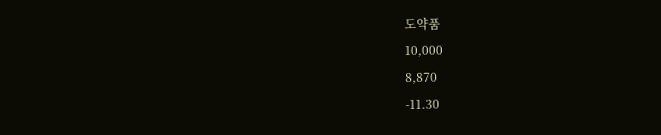도약품
10,000
8,870
-11.30